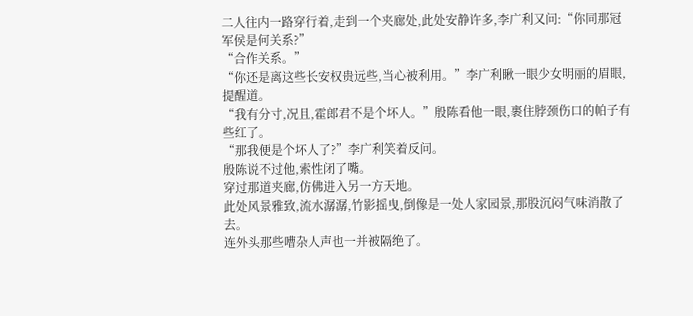二人往内一路穿行着,走到一个夹廊处,此处安静许多,李广利又问:“你同那冠军侯是何关系?”
“合作关系。”
“你还是离这些长安权贵远些,当心被利用。”李广利瞅一眼少女明丽的眉眼,提醒道。
“我有分寸,况且,霍郎君不是个坏人。”殷陈看他一眼,裹住脖颈伤口的帕子有些红了。
“那我便是个坏人了?”李广利笑着反问。
殷陈说不过他,索性闭了嘴。
穿过那道夹廊,仿佛进入另一方天地。
此处风景雅致,流水潺潺,竹影摇曳,倒像是一处人家园景,那股沉闷气味消散了去。
连外头那些嘈杂人声也一并被隔绝了。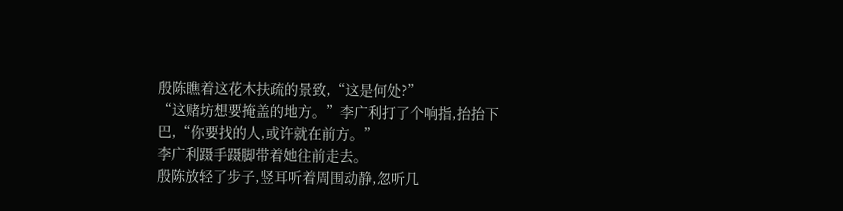殷陈瞧着这花木扶疏的景致,“这是何处?”
“这赌坊想要掩盖的地方。”李广利打了个响指,抬抬下巴,“你要找的人,或许就在前方。”
李广利蹑手蹑脚带着她往前走去。
殷陈放轻了步子,竖耳听着周围动静,忽听几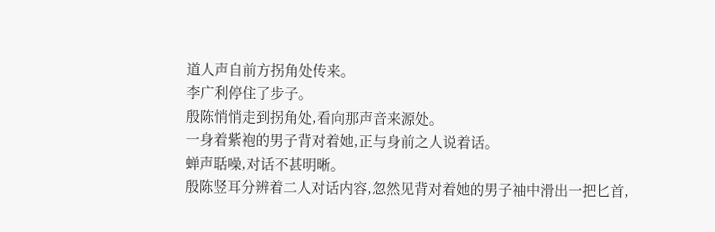道人声自前方拐角处传来。
李广利停住了步子。
殷陈悄悄走到拐角处,看向那声音来源处。
一身着紫袍的男子背对着她,正与身前之人说着话。
蝉声聒噪,对话不甚明晰。
殷陈竖耳分辨着二人对话内容,忽然见背对着她的男子袖中滑出一把匕首,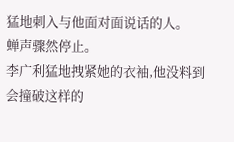猛地刺入与他面对面说话的人。
蝉声骤然停止。
李广利猛地拽紧她的衣袖,他没料到会撞破这样的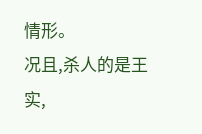情形。
况且,杀人的是王实,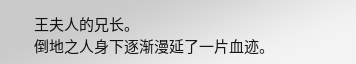王夫人的兄长。
倒地之人身下逐渐漫延了一片血迹。